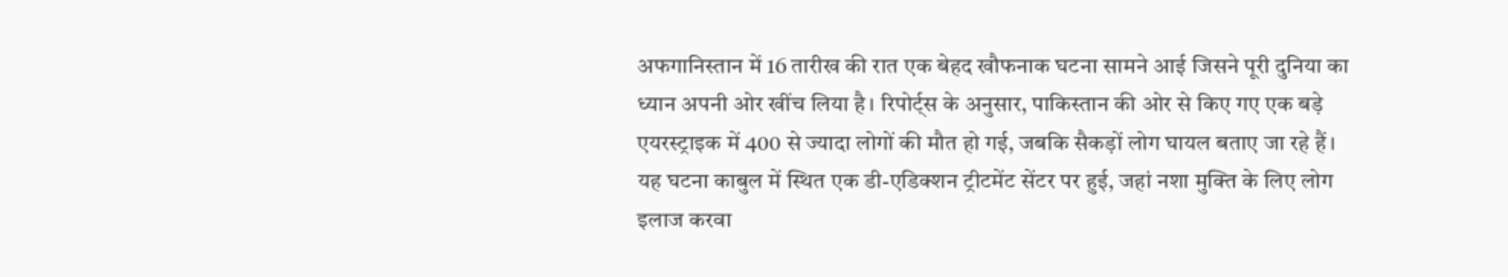अफगानिस्तान में 16 तारीख की रात एक बेहद खौफनाक घटना सामने आई जिसने पूरी दुनिया का ध्यान अपनी ओर खींच लिया है। रिपोर्ट्स के अनुसार, पाकिस्तान की ओर से किए गए एक बड़े एयरस्ट्राइक में 400 से ज्यादा लोगों की मौत हो गई, जबकि सैकड़ों लोग घायल बताए जा रहे हैं। यह घटना काबुल में स्थित एक डी-एडिक्शन ट्रीटमेंट सेंटर पर हुई, जहां नशा मुक्ति के लिए लोग इलाज करवा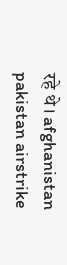रहे थे। afghanistan pakistan airstrike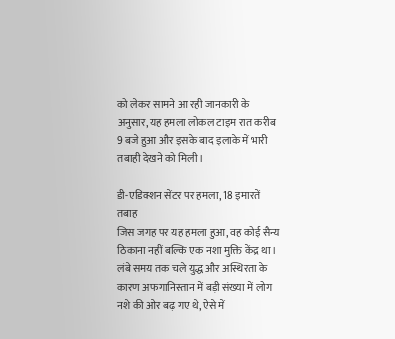को लेकर सामने आ रही जानकारी के अनुसार, यह हमला लोकल टाइम रात करीब 9 बजे हुआ और इसके बाद इलाके में भारी तबाही देखने को मिली।

डी-एडिक्शन सेंटर पर हमला, 18 इमारतें तबाह
जिस जगह पर यह हमला हुआ, वह कोई सैन्य ठिकाना नहीं बल्कि एक नशा मुक्ति केंद्र था। लंबे समय तक चले युद्ध और अस्थिरता के कारण अफगानिस्तान में बड़ी संख्या में लोग नशे की ओर बढ़ गए थे, ऐसे में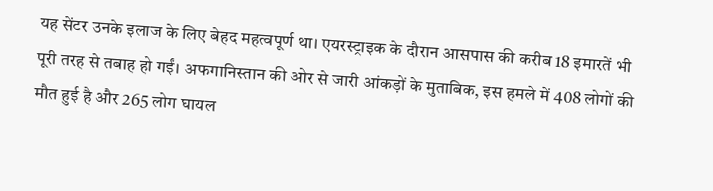यह सेंटर उनके इलाज के लिए बेहद महत्वपूर्ण था। एयरस्ट्राइक के दौरान आसपास की करीब 18 इमारतें भी पूरी तरह से तबाह हो गईं। अफगानिस्तान की ओर से जारी आंकड़ों के मुताबिक, इस हमले में 408 लोगों की मौत हुई है और 265 लोग घायल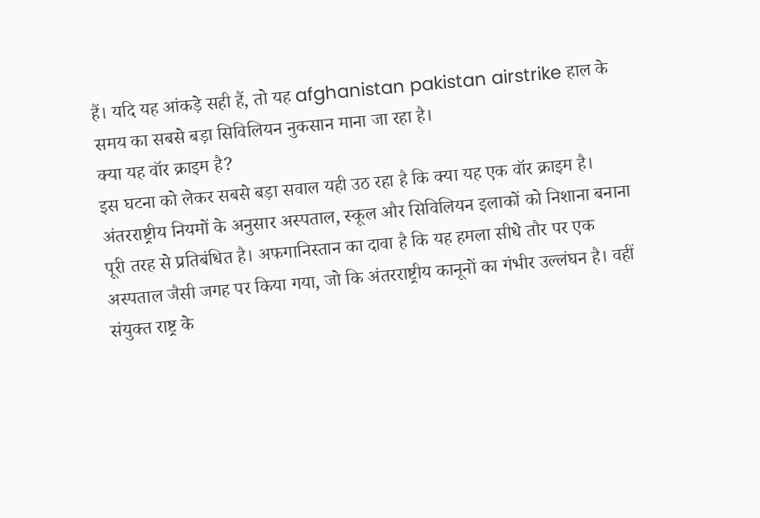हैं। यदि यह आंकड़े सही हैं, तो यह afghanistan pakistan airstrike हाल के समय का सबसे बड़ा सिविलियन नुकसान माना जा रहा है।
क्या यह वॉर क्राइम है?
इस घटना को लेकर सबसे बड़ा सवाल यही उठ रहा है कि क्या यह एक वॉर क्राइम है। अंतरराष्ट्रीय नियमों के अनुसार अस्पताल, स्कूल और सिविलियन इलाकों को निशाना बनाना पूरी तरह से प्रतिबंधित है। अफगानिस्तान का दावा है कि यह हमला सीधे तौर पर एक अस्पताल जैसी जगह पर किया गया, जो कि अंतरराष्ट्रीय कानूनों का गंभीर उल्लंघन है। वहीं संयुक्त राष्ट्र के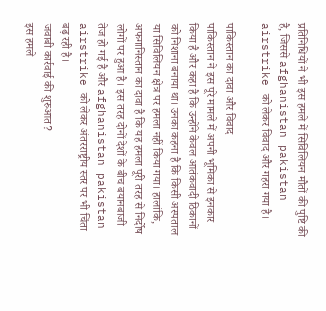प्रतिनिधियों ने भी इस हमले में सिविलियन मौतों की पुष्टि की है, जिससे afghanistan pakistan airstrike को लेकर विवाद और गहरा गया है।

पाकिस्तान का दावा और विवाद
पाकिस्तान ने इस पूरे मामले में अपनी भूमिका से इनकार किया है और कहा है कि उन्होंने केवल आतंकवादी ठिकानों को निशाना बनाया था। उनका कहना है कि किसी अस्पताल या सिविलियन क्षेत्र पर हमला नहीं किया गया। हालांकि, अफगानिस्तान का दावा है कि यह हमला पूरी तरह से निर्दोष लोगों पर हुआ है। इस तरह दोनों देशों के बीच बयानबाजी तेज हो गई है और afghanistan pakistan airstrike को लेकर अंतरराष्ट्रीय स्तर पर भी चिंता बढ़ रही है।
जवाबी कार्रवाई की शुरुआत?
इस हमले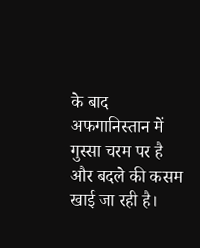के बाद अफगानिस्तान में गुस्सा चरम पर है और बदले की कसम खाई जा रही है।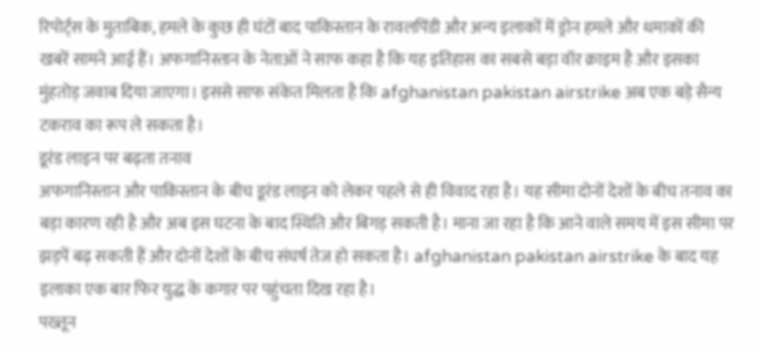रिपोर्ट्स के मुताबिक, हमले के कुछ ही घंटों बाद पाकिस्तान के रावलपिंडी और अन्य इलाकों में ड्रोन हमले और धमाकों की खबरें सामने आई हैं। अफगानिस्तान के नेताओं ने साफ कहा है कि यह इतिहास का सबसे बड़ा वॉर क्राइम है और इसका मुंहतोड़ जवाब दिया जाएगा। इससे साफ संकेत मिलता है कि afghanistan pakistan airstrike अब एक बड़े सैन्य टकराव का रूप ले सकता है।
डूरंड लाइन पर बढ़ता तनाव
अफगानिस्तान और पाकिस्तान के बीच डूरंड लाइन को लेकर पहले से ही विवाद रहा है। यह सीमा दोनों देशों के बीच तनाव का बड़ा कारण रही है और अब इस घटना के बाद स्थिति और बिगड़ सकती है। माना जा रहा है कि आने वाले समय में इस सीमा पर झड़पें बढ़ सकती हैं और दोनों देशों के बीच संघर्ष तेज हो सकता है। afghanistan pakistan airstrike के बाद यह इलाका एक बार फिर युद्ध के कगार पर पहुंचता दिख रहा है।
पख्तून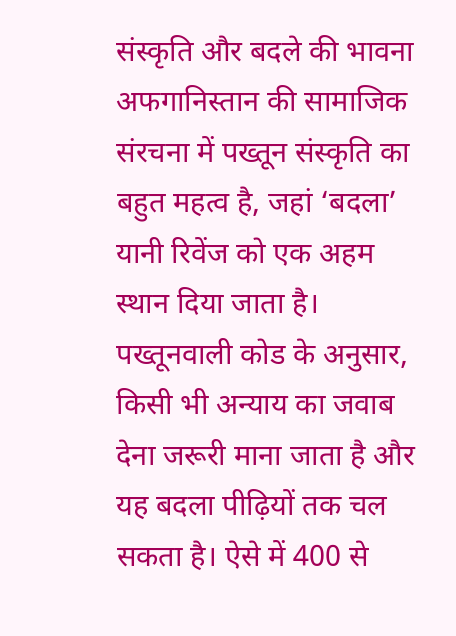संस्कृति और बदले की भावना
अफगानिस्तान की सामाजिक संरचना में पख्तून संस्कृति का बहुत महत्व है, जहां ‘बदला’ यानी रिवेंज को एक अहम स्थान दिया जाता है। पख्तूनवाली कोड के अनुसार, किसी भी अन्याय का जवाब देना जरूरी माना जाता है और यह बदला पीढ़ियों तक चल सकता है। ऐसे में 400 से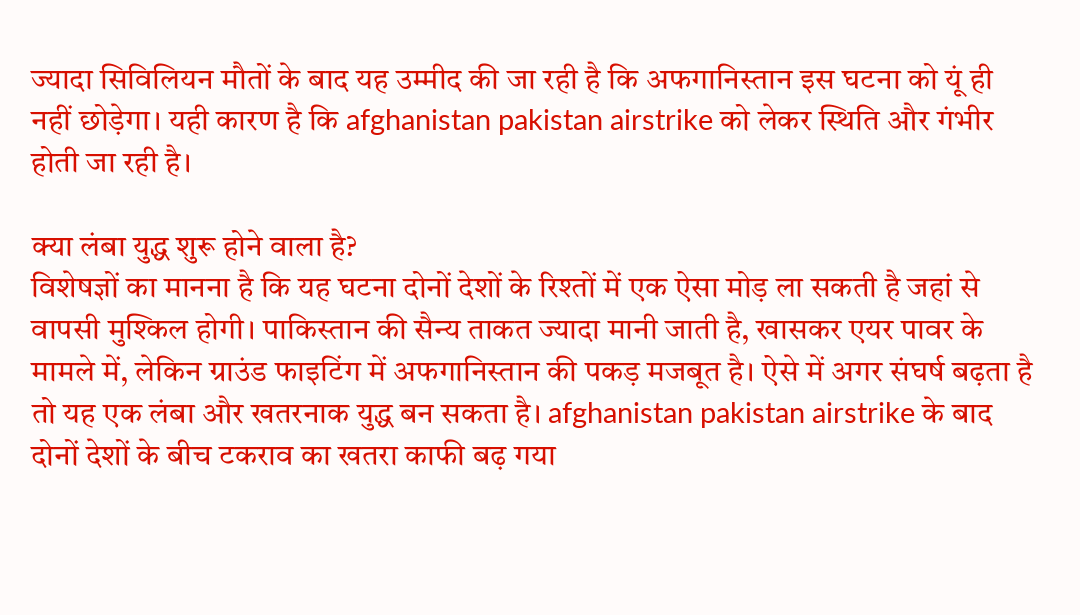ज्यादा सिविलियन मौतों के बाद यह उम्मीद की जा रही है कि अफगानिस्तान इस घटना को यूं ही नहीं छोड़ेगा। यही कारण है कि afghanistan pakistan airstrike को लेकर स्थिति और गंभीर होती जा रही है।

क्या लंबा युद्ध शुरू होने वाला है?
विशेषज्ञों का मानना है कि यह घटना दोनों देशों के रिश्तों में एक ऐसा मोड़ ला सकती है जहां से वापसी मुश्किल होगी। पाकिस्तान की सैन्य ताकत ज्यादा मानी जाती है, खासकर एयर पावर के मामले में, लेकिन ग्राउंड फाइटिंग में अफगानिस्तान की पकड़ मजबूत है। ऐसे में अगर संघर्ष बढ़ता है तो यह एक लंबा और खतरनाक युद्ध बन सकता है। afghanistan pakistan airstrike के बाद दोनों देशों के बीच टकराव का खतरा काफी बढ़ गया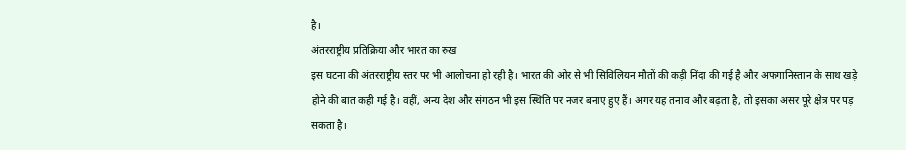है।
अंतरराष्ट्रीय प्रतिक्रिया और भारत का रुख
इस घटना की अंतरराष्ट्रीय स्तर पर भी आलोचना हो रही है। भारत की ओर से भी सिविलियन मौतों की कड़ी निंदा की गई है और अफगानिस्तान के साथ खड़े होने की बात कही गई है। वहीं, अन्य देश और संगठन भी इस स्थिति पर नजर बनाए हुए हैं। अगर यह तनाव और बढ़ता है, तो इसका असर पूरे क्षेत्र पर पड़ सकता है।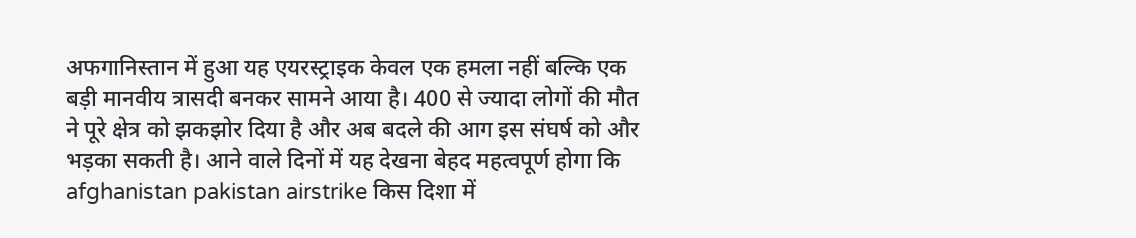अफगानिस्तान में हुआ यह एयरस्ट्राइक केवल एक हमला नहीं बल्कि एक बड़ी मानवीय त्रासदी बनकर सामने आया है। 400 से ज्यादा लोगों की मौत ने पूरे क्षेत्र को झकझोर दिया है और अब बदले की आग इस संघर्ष को और भड़का सकती है। आने वाले दिनों में यह देखना बेहद महत्वपूर्ण होगा कि afghanistan pakistan airstrike किस दिशा में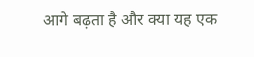आगे बढ़ता है और क्या यह एक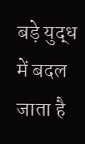बड़े युद्ध में बदल जाता है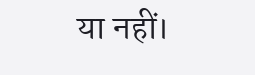या नहीं।